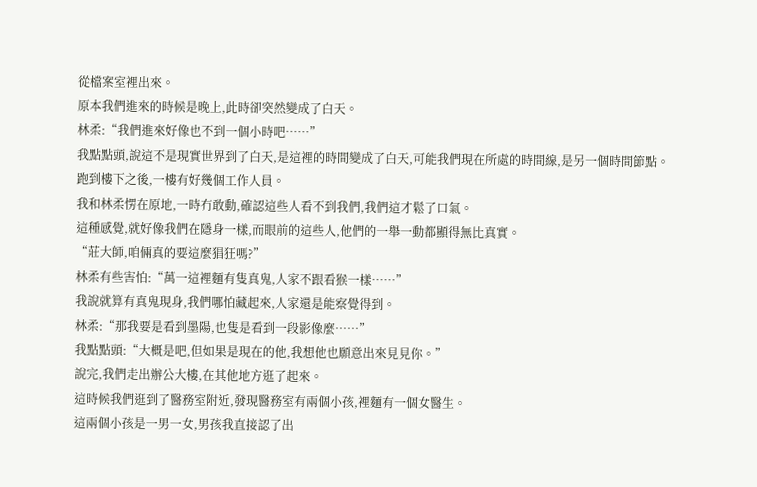從檔案室裡出來。
原本我們進來的時候是晚上,此時卻突然變成了白天。
林柔:“我們進來好像也不到一個小時吧……”
我點點頭,說這不是現實世界到了白天,是這裡的時間變成了白天,可能我們現在所處的時間線,是另一個時間節點。
跑到樓下之後,一樓有好幾個工作人員。
我和林柔愣在原地,一時冇敢動,確認這些人看不到我們,我們這才鬆了口氣。
這種感覺,就好像我們在隱身一樣,而眼前的這些人,他們的一舉一動都顯得無比真實。
“莊大師,咱倆真的要這麼猖狂嗎?”
林柔有些害怕:“萬一這裡麵有隻真鬼,人家不跟看猴一樣……”
我說就算有真鬼現身,我們哪怕藏起來,人家還是能察覺得到。
林柔:“那我要是看到墨陽,也隻是看到一段影像麼……”
我點點頭:“大概是吧,但如果是現在的他,我想他也願意出來見見你。”
說完,我們走出辦公大樓,在其他地方逛了起來。
這時候我們逛到了醫務室附近,發現醫務室有兩個小孩,裡麵有一個女醫生。
這兩個小孩是一男一女,男孩我直接認了出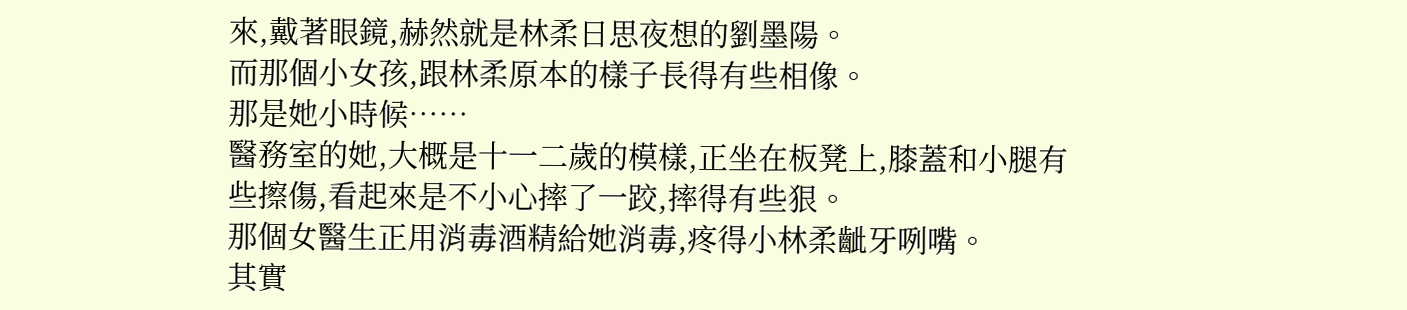來,戴著眼鏡,赫然就是林柔日思夜想的劉墨陽。
而那個小女孩,跟林柔原本的樣子長得有些相像。
那是她小時候……
醫務室的她,大概是十一二歲的模樣,正坐在板凳上,膝蓋和小腿有些擦傷,看起來是不小心摔了一跤,摔得有些狠。
那個女醫生正用消毒酒精給她消毒,疼得小林柔齜牙咧嘴。
其實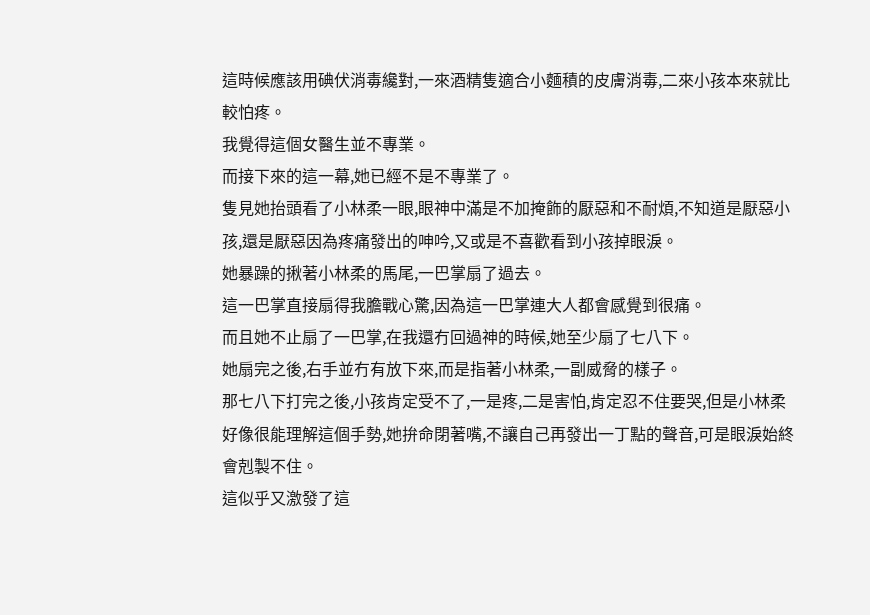這時候應該用碘伏消毒纔對,一來酒精隻適合小麵積的皮膚消毒,二來小孩本來就比較怕疼。
我覺得這個女醫生並不專業。
而接下來的這一幕,她已經不是不專業了。
隻見她抬頭看了小林柔一眼,眼神中滿是不加掩飾的厭惡和不耐煩,不知道是厭惡小孩,還是厭惡因為疼痛發出的呻吟,又或是不喜歡看到小孩掉眼淚。
她暴躁的揪著小林柔的馬尾,一巴掌扇了過去。
這一巴掌直接扇得我膽戰心驚,因為這一巴掌連大人都會感覺到很痛。
而且她不止扇了一巴掌,在我還冇回過神的時候,她至少扇了七八下。
她扇完之後,右手並冇有放下來,而是指著小林柔,一副威脅的樣子。
那七八下打完之後,小孩肯定受不了,一是疼,二是害怕,肯定忍不住要哭,但是小林柔好像很能理解這個手勢,她拚命閉著嘴,不讓自己再發出一丁點的聲音,可是眼淚始終會剋製不住。
這似乎又激發了這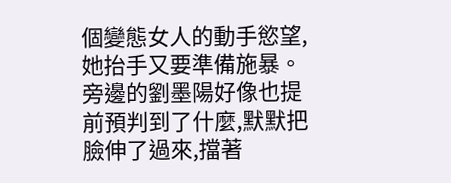個變態女人的動手慾望,她抬手又要準備施暴。
旁邊的劉墨陽好像也提前預判到了什麼,默默把臉伸了過來,擋著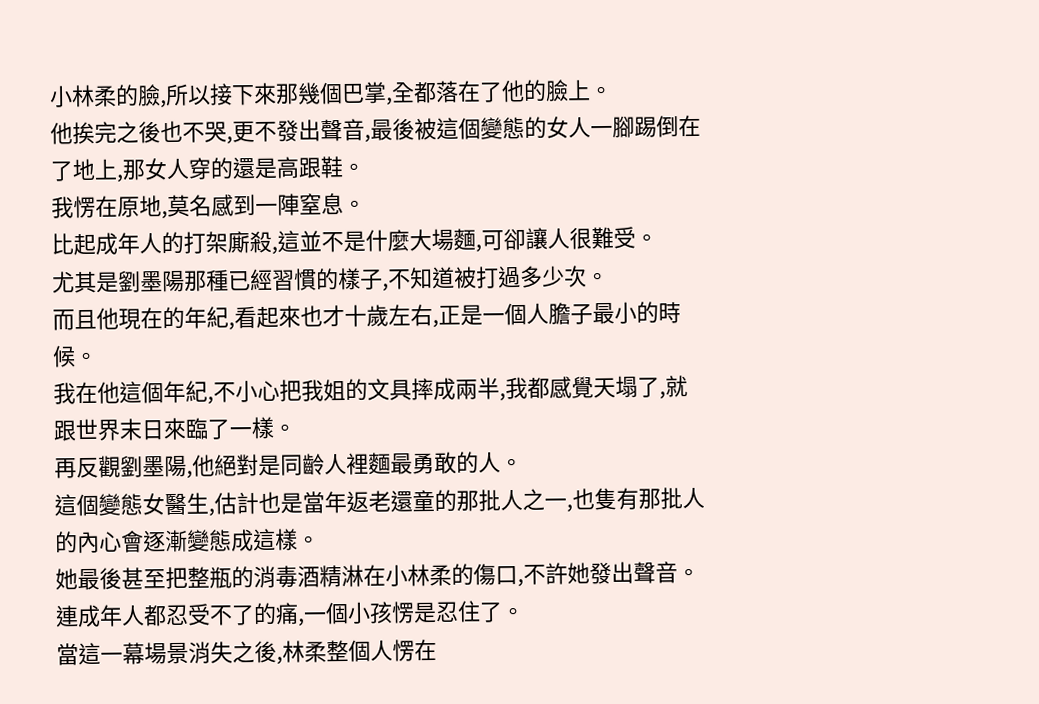小林柔的臉,所以接下來那幾個巴掌,全都落在了他的臉上。
他挨完之後也不哭,更不發出聲音,最後被這個變態的女人一腳踢倒在了地上,那女人穿的還是高跟鞋。
我愣在原地,莫名感到一陣窒息。
比起成年人的打架廝殺,這並不是什麼大場麵,可卻讓人很難受。
尤其是劉墨陽那種已經習慣的樣子,不知道被打過多少次。
而且他現在的年紀,看起來也才十歲左右,正是一個人膽子最小的時候。
我在他這個年紀,不小心把我姐的文具摔成兩半,我都感覺天塌了,就跟世界末日來臨了一樣。
再反觀劉墨陽,他絕對是同齡人裡麵最勇敢的人。
這個變態女醫生,估計也是當年返老還童的那批人之一,也隻有那批人的內心會逐漸變態成這樣。
她最後甚至把整瓶的消毒酒精淋在小林柔的傷口,不許她發出聲音。
連成年人都忍受不了的痛,一個小孩愣是忍住了。
當這一幕場景消失之後,林柔整個人愣在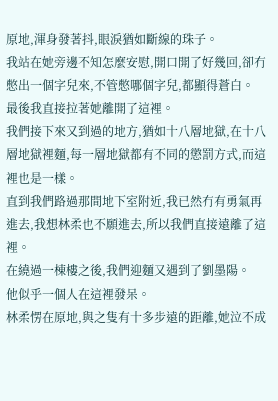原地,渾身發著抖,眼淚猶如斷線的珠子。
我站在她旁邊不知怎麼安慰,開口開了好幾回,卻冇憋出一個字兒來,不管憋哪個字兒,都顯得蒼白。
最後我直接拉著她離開了這裡。
我們接下來又到過的地方,猶如十八層地獄,在十八層地獄裡麵,每一層地獄都有不同的懲罰方式,而這裡也是一樣。
直到我們路過那間地下室附近,我已然冇有勇氣再進去,我想林柔也不願進去,所以我們直接遠離了這裡。
在繞過一棟樓之後,我們迎麵又遇到了劉墨陽。
他似乎一個人在這裡發呆。
林柔愣在原地,與之隻有十多步遠的距離,她泣不成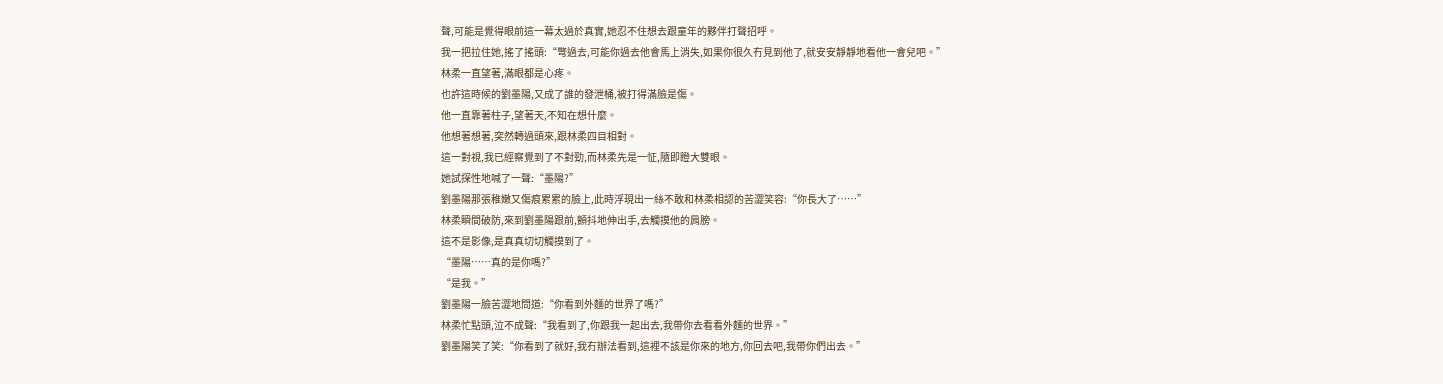聲,可能是覺得眼前這一幕太過於真實,她忍不住想去跟童年的夥伴打聲招呼。
我一把拉住她,搖了搖頭:“彆過去,可能你過去他會馬上消失,如果你很久冇見到他了,就安安靜靜地看他一會兒吧。”
林柔一直望著,滿眼都是心疼。
也許這時候的劉墨陽,又成了誰的發泄桶,被打得滿臉是傷。
他一直靠著柱子,望著天,不知在想什麼。
他想著想著,突然轉過頭來,跟林柔四目相對。
這一對視,我已經察覺到了不對勁,而林柔先是一怔,隨即瞪大雙眼。
她試探性地喊了一聲:“墨陽?”
劉墨陽那張稚嫩又傷痕累累的臉上,此時浮現出一絲不敢和林柔相認的苦澀笑容:“你長大了……”
林柔瞬間破防,來到劉墨陽跟前,顫抖地伸出手,去觸摸他的肩膀。
這不是影像,是真真切切觸摸到了。
“墨陽……真的是你嗎?”
“是我。”
劉墨陽一臉苦澀地問道:“你看到外麵的世界了嗎?”
林柔忙點頭,泣不成聲:“我看到了,你跟我一起出去,我帶你去看看外麵的世界。”
劉墨陽笑了笑:“你看到了就好,我冇辦法看到,這裡不該是你來的地方,你回去吧,我帶你們出去。”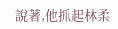說著,他抓起林柔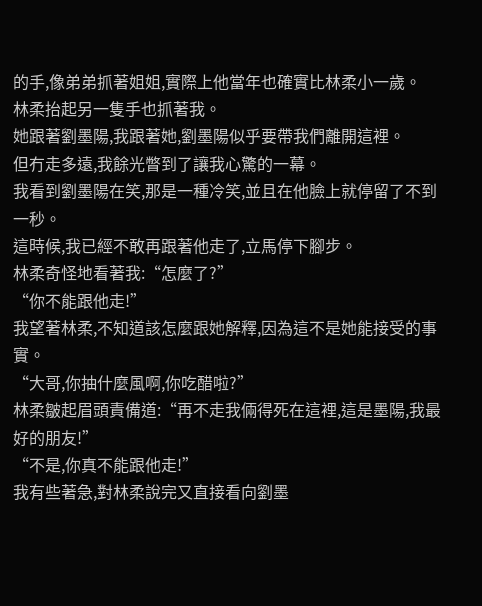的手,像弟弟抓著姐姐,實際上他當年也確實比林柔小一歲。
林柔抬起另一隻手也抓著我。
她跟著劉墨陽,我跟著她,劉墨陽似乎要帶我們離開這裡。
但冇走多遠,我餘光瞥到了讓我心驚的一幕。
我看到劉墨陽在笑,那是一種冷笑,並且在他臉上就停留了不到一秒。
這時候,我已經不敢再跟著他走了,立馬停下腳步。
林柔奇怪地看著我:“怎麼了?”
“你不能跟他走!”
我望著林柔,不知道該怎麼跟她解釋,因為這不是她能接受的事實。
“大哥,你抽什麼風啊,你吃醋啦?”
林柔皺起眉頭責備道:“再不走我倆得死在這裡,這是墨陽,我最好的朋友!”
“不是,你真不能跟他走!”
我有些著急,對林柔說完又直接看向劉墨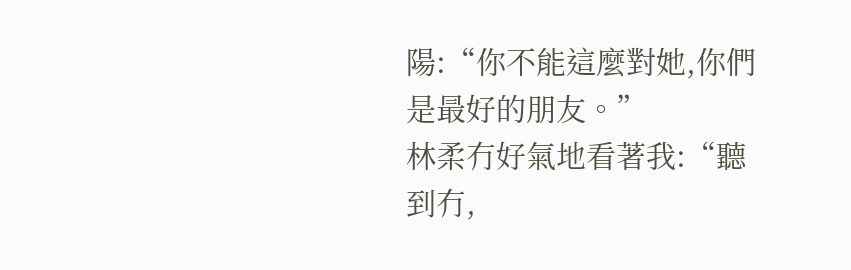陽:“你不能這麼對她,你們是最好的朋友。”
林柔冇好氣地看著我:“聽到冇,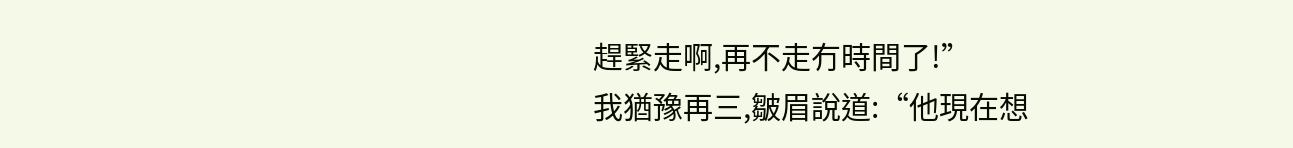趕緊走啊,再不走冇時間了!”
我猶豫再三,皺眉說道:“他現在想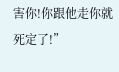害你!你跟他走你就死定了!”